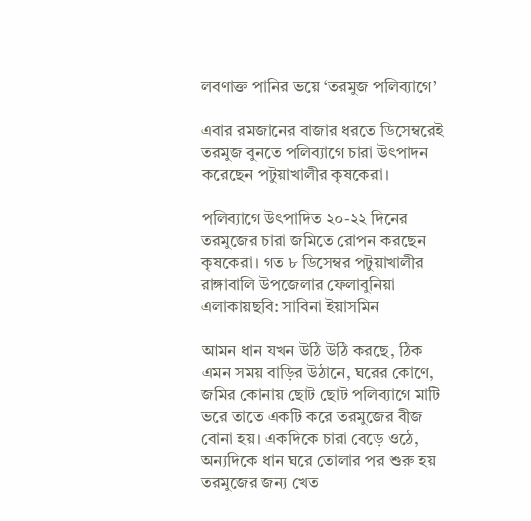লবণাক্ত পানির ভয়ে ‘তরমুজ পলিব্যাগে’

এবার রমজানের বাজার ধরতে ডিসেম্বরেই তরমুজ বুনতে পলিব্যাগে চারা উৎপাদন করেছেন পটুয়াখালীর কৃষকেরা।

পলিব্যাগে উৎপাদিত ২০-২২ দিনের তরমুজের চারা জমিতে রোপন করছেন কৃষকেরা। গত ৮ ডিসেম্বর পটুয়াখালীর রাঙ্গাবালি উপজেলার ফেলাবুনিয়া এলাকায়ছবি: সাবিনা ইয়াসমিন

আমন ধান যখন উঠি উঠি করছে, ঠিক এমন সময় বাড়ির উঠানে, ঘরের কোণে, জমির কোনায় ছোট ছোট পলিব্যাগে মাটি ভরে তাতে একটি করে তরমুজের বীজ বোনা হয়। একদিকে চারা বেড়ে ওঠে, অন্যদিকে ধান ঘরে তোলার পর শুরু হয় তরমুজের জন্য খেত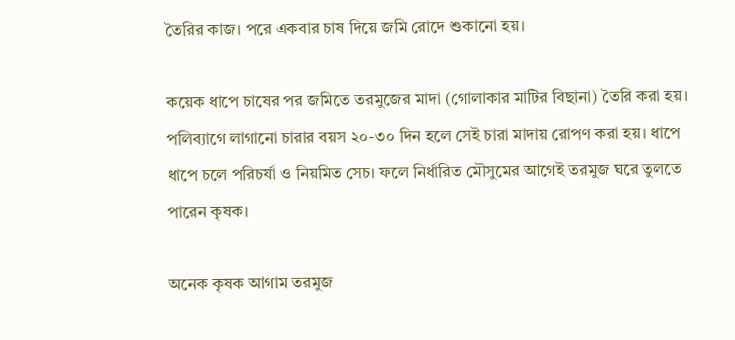তৈরির কাজ। পরে একবার চাষ দিয়ে জমি রোদে শুকানো হয়।

কয়েক ধাপে চাষের পর জমিতে তরমুজের মাদা (গোলাকার মাটির বিছানা) তৈরি করা হয়। পলিব্যাগে লাগানো চারার বয়স ২০-৩০ দিন হলে সেই চারা মাদায় রোপণ করা হয়। ধাপে ধাপে চলে পরিচর্যা ও নিয়মিত সেচ। ফলে নির্ধারিত মৌসুমের আগেই তরমুজ ঘরে তুলতে পারেন কৃষক।

অনেক কৃষক আগাম তরমুজ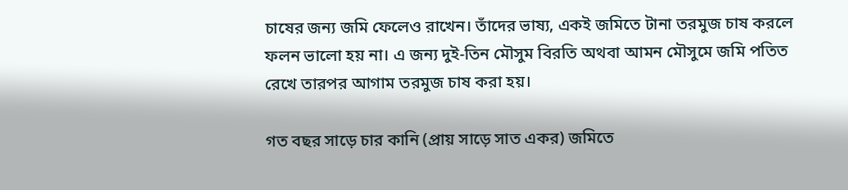চাষের জন্য জমি ফেলেও রাখেন। তাঁদের ভাষ্য, একই জমিতে টানা তরমুজ চাষ করলে ফলন ভালো হয় না। এ জন্য দুই-তিন মৌসুম বিরতি অথবা আমন মৌসুমে জমি পতিত রেখে তারপর আগাম তরমুজ চাষ করা হয়।

গত বছর সাড়ে চার কানি (প্রায় সাড়ে সাত একর) জমিতে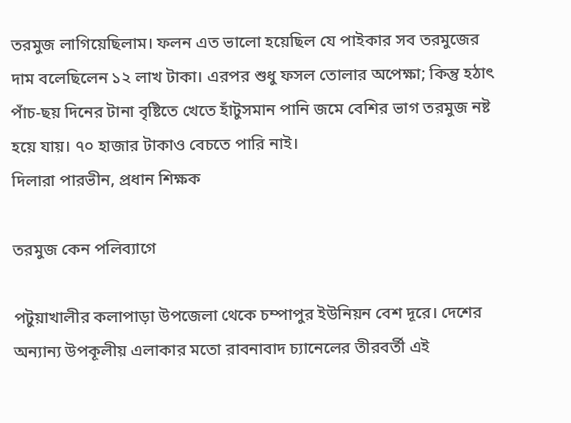তরমুজ লাগিয়েছিলাম। ফলন এত ভালো হয়েছিল যে পাইকার সব তরমুজের দাম বলেছিলেন ১২ লাখ টাকা। এরপর শুধু ফসল তোলার অপেক্ষা; কিন্তু হঠাৎ পাঁচ-ছয় দিনের টানা বৃষ্টিতে খেতে হাঁটুসমান পানি জমে বেশির ভাগ তরমুজ নষ্ট হয়ে যায়। ৭০ হাজার টাকাও বেচতে পারি নাই।
দিলারা পারভীন, প্রধান শিক্ষক

তরমুজ কেন পলিব্যাগে

পটুয়াখালীর কলাপাড়া উপজেলা থেকে চম্পাপুর ইউনিয়ন বেশ দূরে। দেশের অন্যান্য উপকূলীয় এলাকার মতো রাবনাবাদ চ্যানেলের তীরবর্তী এই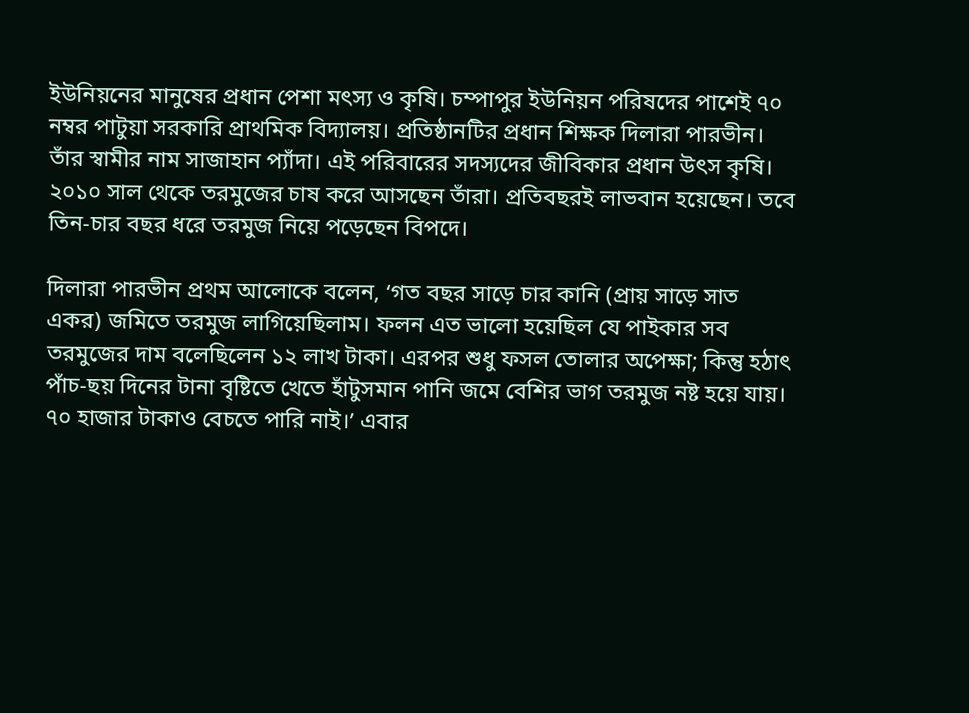ইউনিয়নের মানুষের প্রধান পেশা মৎস্য ও কৃষি। চম্পাপুর ইউনিয়ন পরিষদের পাশেই ৭০ নম্বর পাটুয়া সরকারি প্রাথমিক বিদ্যালয়। প্রতিষ্ঠানটির প্রধান শিক্ষক দিলারা পারভীন। তাঁর স্বামীর নাম সাজাহান প্যাঁদা। এই পরিবারের সদস্যদের জীবিকার প্রধান উৎস কৃষি। ২০১০ সাল থেকে তরমুজের চাষ করে আসছেন তাঁরা। প্রতিবছরই লাভবান হয়েছেন। তবে তিন-চার বছর ধরে তরমুজ নিয়ে পড়েছেন বিপদে।

দিলারা পারভীন প্রথম আলোকে বলেন, ‘গত বছর সাড়ে চার কানি (প্রায় সাড়ে সাত একর) জমিতে তরমুজ লাগিয়েছিলাম। ফলন এত ভালো হয়েছিল যে পাইকার সব তরমুজের দাম বলেছিলেন ১২ লাখ টাকা। এরপর শুধু ফসল তোলার অপেক্ষা; কিন্তু হঠাৎ পাঁচ-ছয় দিনের টানা বৃষ্টিতে খেতে হাঁটুসমান পানি জমে বেশির ভাগ তরমুজ নষ্ট হয়ে যায়। ৭০ হাজার টাকাও বেচতে পারি নাই।’ এবার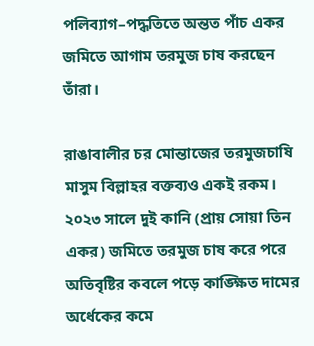পলিব্যাগ–পদ্ধতিতে অন্তত পাঁচ একর জমিতে আগাম তরমুজ চাষ করছেন তাঁরা।

রাঙাবালীর চর মোন্তাজের তরমুজচাষি মাসুম বিল্লাহর বক্তব্যও একই রকম। ২০২৩ সালে দুই কানি (প্রায় সোয়া তিন একর) জমিতে তরমুজ চাষ করে পরে অতিবৃষ্টির কবলে পড়ে কাঙ্ক্ষিত দামের অর্ধেকের কমে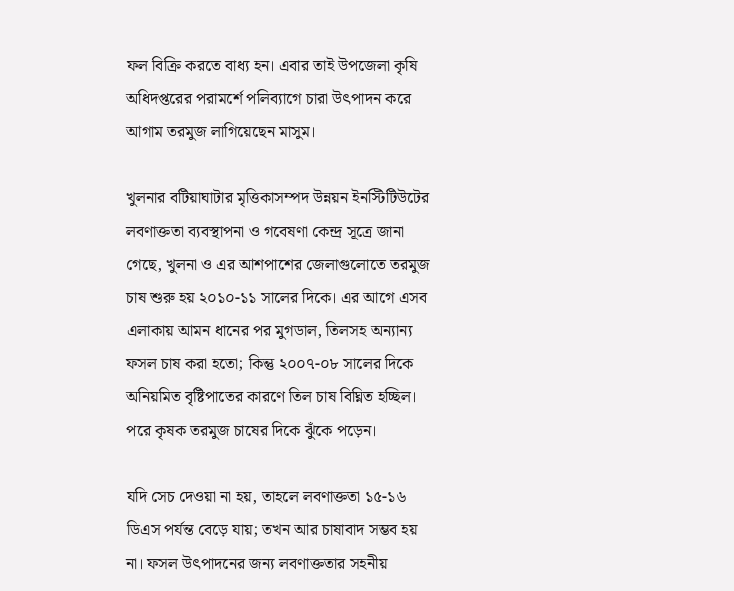ফল বিক্রি করতে বাধ্য হন। এবার তাই উপজেলা কৃষি অধিদপ্তরের পরামর্শে পলিব্যাগে চারা উৎপাদন করে আগাম তরমুজ লাগিয়েছেন মাসুম।

খুলনার বটিয়াঘাটার মৃত্তিকাসম্পদ উন্নয়ন ইনস্টিটিউটের লবণাক্ততা ব্যবস্থাপনা ও গবেষণা কেন্দ্র সূত্রে জানা গেছে, খুলনা ও এর আশপাশের জেলাগুলোতে তরমুজ চাষ শুরু হয় ২০১০-১১ সালের দিকে। এর আগে এসব এলাকায় আমন ধানের পর মুগডাল, তিলসহ অন্যান্য ফসল চাষ করা হতো; কিন্তু ২০০৭-০৮ সালের দিকে অনিয়মিত বৃষ্টিপাতের কারণে তিল চাষ বিঘ্নিত হচ্ছিল। পরে কৃষক তরমুজ চাষের দিকে ঝুঁকে পড়েন।

যদি সেচ দেওয়া না হয়, তাহলে লবণাক্ততা ১৫-১৬ ডিএস পর্যন্ত বেড়ে যায়; তখন আর চাষাবাদ সম্ভব হয় না। ফসল উৎপাদনের জন্য লবণাক্ততার সহনীয়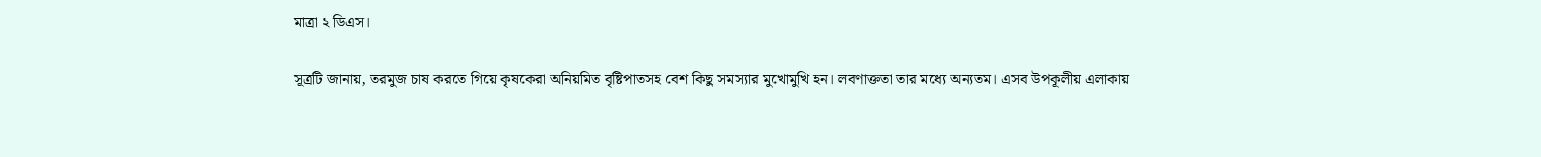মাত্রা ২ ডিএস।

সূত্রটি জানায়, তরমুজ চাষ করতে গিয়ে কৃষকেরা অনিয়মিত বৃষ্টিপাতসহ বেশ কিছু সমস্যার মুখোমুখি হন। লবণাক্ততা তার মধ্যে অন্যতম। এসব উপকূলীয় এলাকায়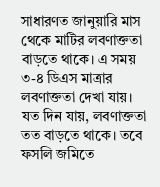সাধারণত জানুয়ারি মাস থেকে মাটির লবণাক্ততা বাড়তে থাকে। এ সময় ৩-৪ ডিএস মাত্রার লবণাক্ততা দেখা যায়। যত দিন যায়, লবণাক্ততা তত বাড়তে থাকে। তবে ফসলি জমিতে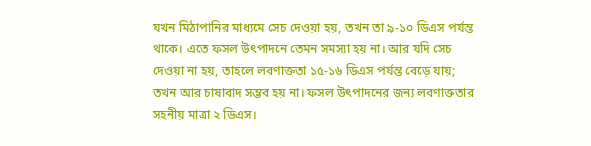যখন মিঠাপানির মাধ্যমে সেচ দেওয়া হয়, তখন তা ৯-১০ ডিএস পর্যন্ত থাকে। এতে ফসল উৎপাদনে তেমন সমস্যা হয় না। আর যদি সেচ দেওয়া না হয়, তাহলে লবণাক্ততা ১৫-১৬ ডিএস পর্যন্ত বেড়ে যায়; তখন আর চাষাবাদ সম্ভব হয় না। ফসল উৎপাদনের জন্য লবণাক্ততার সহনীয় মাত্রা ২ ডিএস।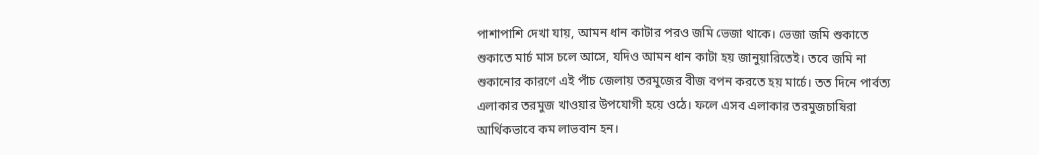পাশাপাশি দেখা যায়, আমন ধান কাটার পরও জমি ভেজা থাকে। ভেজা জমি শুকাতে শুকাতে মার্চ মাস চলে আসে, যদিও আমন ধান কাটা হয় জানুয়ারিতেই। তবে জমি না শুকানোর কারণে এই পাঁচ জেলায় তরমুজের বীজ বপন করতে হয় মার্চে। তত দিনে পার্বত্য এলাকার তরমুজ খাওয়ার উপযোগী হয়ে ওঠে। ফলে এসব এলাকার তরমুজচাষিরা আর্থিকভাবে কম লাভবান হন।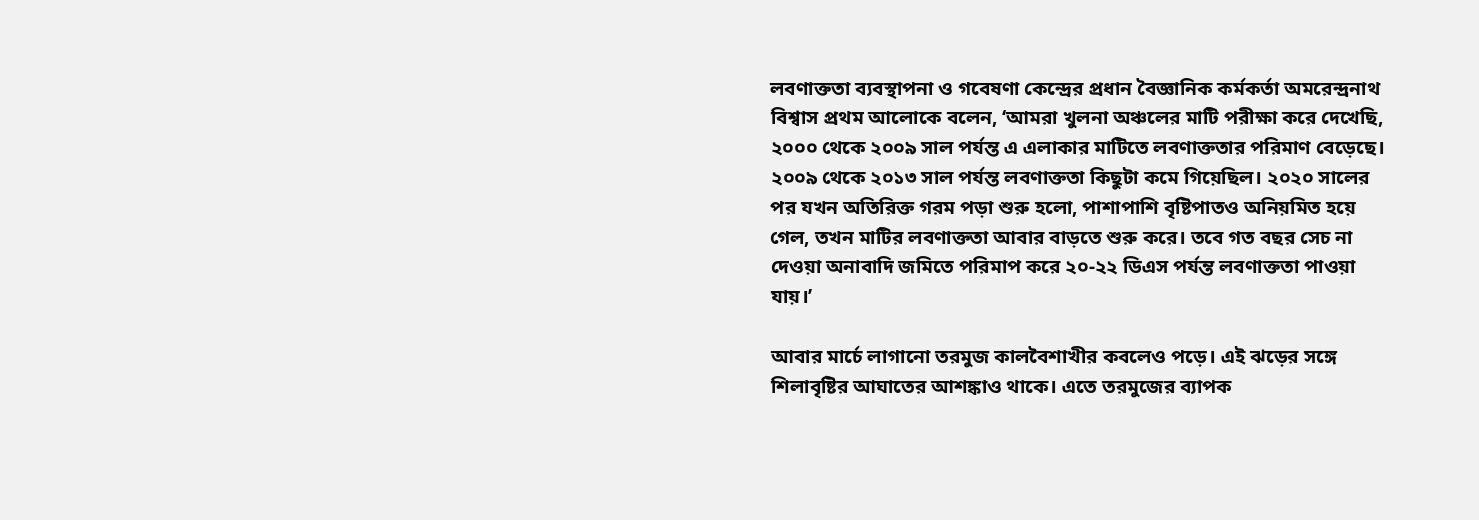লবণাক্ততা ব্যবস্থাপনা ও গবেষণা কেন্দ্রের প্রধান বৈজ্ঞানিক কর্মকর্তা অমরেন্দ্রনাথ বিশ্বাস প্রথম আলোকে বলেন, ‘আমরা খুলনা অঞ্চলের মাটি পরীক্ষা করে দেখেছি, ২০০০ থেকে ২০০৯ সাল পর্যন্ত এ এলাকার মাটিতে লবণাক্ততার পরিমাণ বেড়েছে। ২০০৯ থেকে ২০১৩ সাল পর্যন্ত লবণাক্ততা কিছুটা কমে গিয়েছিল। ২০২০ সালের পর যখন অতিরিক্ত গরম পড়া শুরু হলো, পাশাপাশি বৃষ্টিপাতও অনিয়মিত হয়ে গেল, তখন মাটির লবণাক্ততা আবার বাড়তে শুরু করে। তবে গত বছর সেচ না দেওয়া অনাবাদি জমিতে পরিমাপ করে ২০-২২ ডিএস পর্যন্ত লবণাক্ততা পাওয়া যায়।’

আবার মার্চে লাগানো তরমুজ কালবৈশাখীর কবলেও পড়ে। এই ঝড়ের সঙ্গে শিলাবৃষ্টির আঘাতের আশঙ্কাও থাকে। এতে তরমুজের ব্যাপক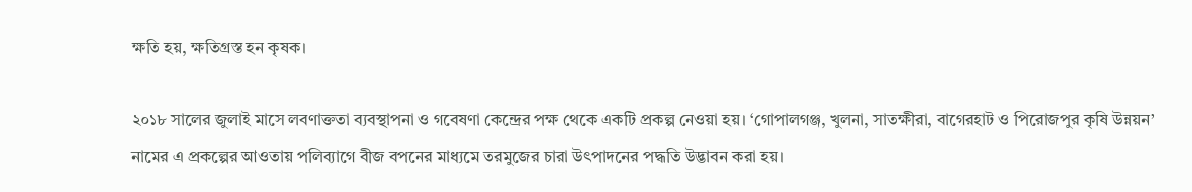ক্ষতি হয়, ক্ষতিগ্রস্ত হন কৃষক।

২০১৮ সালের জুলাই মাসে লবণাক্ততা ব্যবস্থাপনা ও গবেষণা কেন্দ্রের পক্ষ থেকে একটি প্রকল্প নেওয়া হয়। ‘গোপালগঞ্জ, খুলনা, সাতক্ষীরা, বাগেরহাট ও পিরোজপুর কৃষি উন্নয়ন’ নামের এ প্রকল্পের আওতায় পলিব্যাগে বীজ বপনের মাধ্যমে তরমুজের চারা উৎপাদনের পদ্ধতি উদ্ভাবন করা হয়।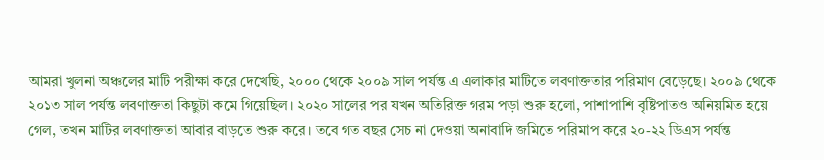আমরা খুলনা অঞ্চলের মাটি পরীক্ষা করে দেখেছি, ২০০০ থেকে ২০০৯ সাল পর্যন্ত এ এলাকার মাটিতে লবণাক্ততার পরিমাণ বেড়েছে। ২০০৯ থেকে ২০১৩ সাল পর্যন্ত লবণাক্ততা কিছুটা কমে গিয়েছিল। ২০২০ সালের পর যখন অতিরিক্ত গরম পড়া শুরু হলো, পাশাপাশি বৃষ্টিপাতও অনিয়মিত হয়ে গেল, তখন মাটির লবণাক্ততা আবার বাড়তে শুরু করে। তবে গত বছর সেচ না দেওয়া অনাবাদি জমিতে পরিমাপ করে ২০-২২ ডিএস পর্যন্ত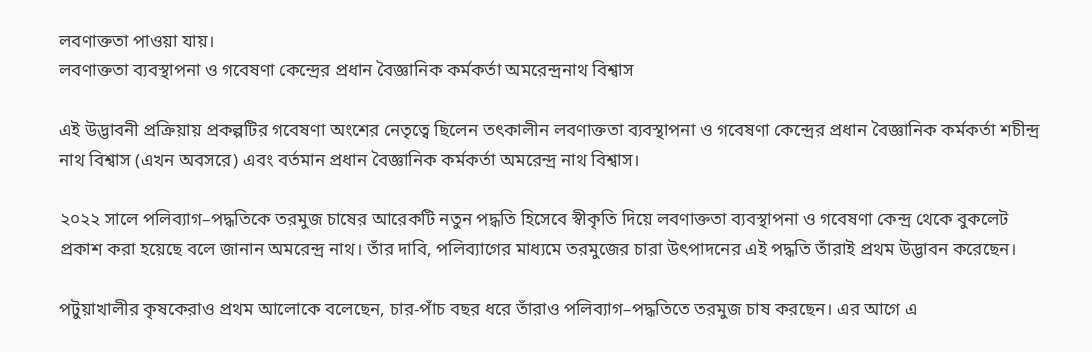লবণাক্ততা পাওয়া যায়।
লবণাক্ততা ব্যবস্থাপনা ও গবেষণা কেন্দ্রের প্রধান বৈজ্ঞানিক কর্মকর্তা অমরেন্দ্রনাথ বিশ্বাস

এই উদ্ভাবনী প্রক্রিয়ায় প্রকল্পটির গবেষণা অংশের নেতৃত্বে ছিলেন তৎকালীন লবণাক্ততা ব্যবস্থাপনা ও গবেষণা কেন্দ্রের প্রধান বৈজ্ঞানিক কর্মকর্তা শচীন্দ্র নাথ বিশ্বাস (এখন অবসরে) এবং বর্তমান প্রধান বৈজ্ঞানিক কর্মকর্তা অমরেন্দ্র নাথ বিশ্বাস।

২০২২ সালে পলিব্যাগ–পদ্ধতিকে তরমুজ চাষের আরেকটি নতুন পদ্ধতি হিসেবে স্বীকৃতি দিয়ে লবণাক্ততা ব্যবস্থাপনা ও গবেষণা কেন্দ্র থেকে বুকলেট প্রকাশ করা হয়েছে বলে জানান অমরেন্দ্র নাথ। তাঁর দাবি, পলিব্যাগের মাধ্যমে তরমুজের চারা উৎপাদনের এই পদ্ধতি তাঁরাই প্রথম উদ্ভাবন করেছেন।

পটুয়াখালীর কৃষকেরাও প্রথম আলোকে বলেছেন, চার-পাঁচ বছর ধরে তাঁরাও পলিব্যাগ–পদ্ধতিতে তরমুজ চাষ করছেন। এর আগে এ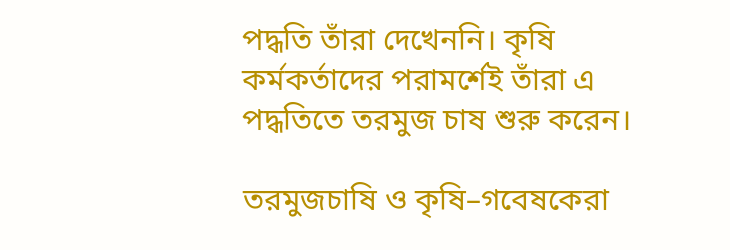পদ্ধতি তাঁরা দেখেননি। কৃষি কর্মকর্তাদের পরামর্শেই তাঁরা এ পদ্ধতিতে তরমুজ চাষ শুরু করেন।

তরমুজচাষি ও কৃষি–গবেষকেরা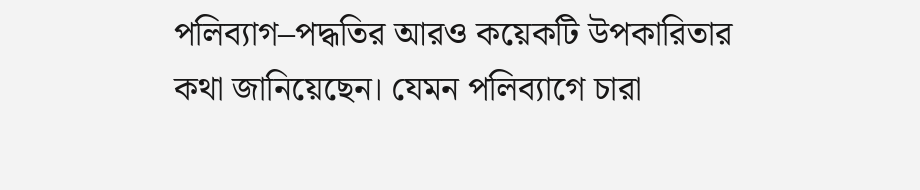পলিব্যাগ–পদ্ধতির আরও কয়েকটি উপকারিতার কথা জানিয়েছেন। যেমন পলিব্যাগে চারা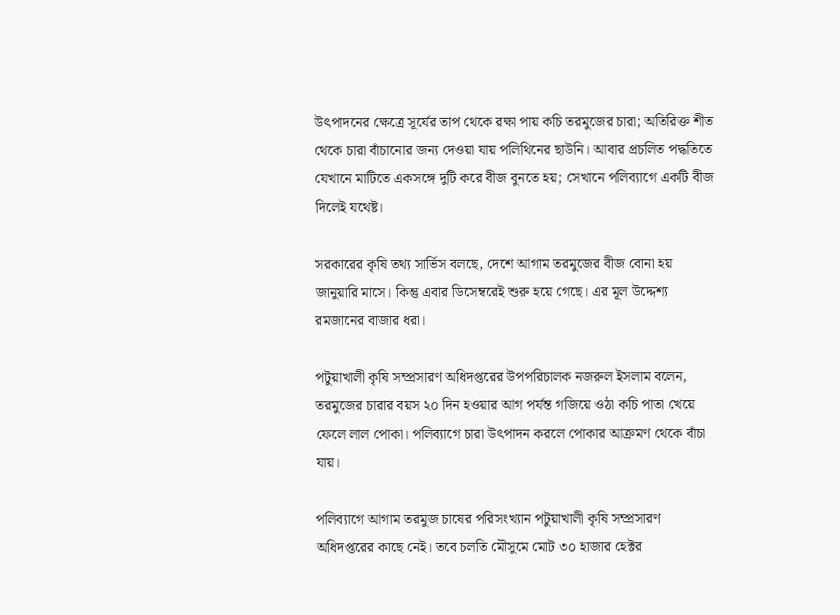উৎপাদনের ক্ষেত্রে সূর্যের তাপ থেকে রক্ষা পায় কচি তরমুজের চারা; অতিরিক্ত শীত থেকে চারা বাঁচানোর জন্য দেওয়া যায় পলিথিনের ছাউনি। আবার প্রচলিত পদ্ধতিতে যেখানে মাটিতে একসঙ্গে দুটি করে বীজ বুনতে হয়; সেখানে পলিব্যাগে একটি বীজ দিলেই যথেষ্ট।

সরকারের কৃষি তথ্য সার্ভিস বলছে, দেশে আগাম তরমুজের বীজ বোনা হয় জানুয়ারি মাসে। কিন্তু এবার ডিসেম্বরেই শুরু হয়ে গেছে। এর মূল উদ্দেশ্য রমজানের বাজার ধরা।

পটুয়াখালী কৃষি সম্প্রসারণ অধিদপ্তরের উপপরিচালক নজরুল ইসলাম বলেন, তরমুজের চারার বয়স ২০ দিন হওয়ার আগ পর্যন্ত গজিয়ে ওঠা কচি পাতা খেয়ে ফেলে লাল পোকা। পলিব্যাগে চারা উৎপাদন করলে পোকার আক্রমণ থেকে বাঁচা যায়।

পলিব্যাগে আগাম তরমুজ চাষের পরিসংখ্যান পটুয়াখালী কৃষি সম্প্রসারণ অধিদপ্তরের কাছে নেই। তবে চলতি মৌসুমে মোট ৩০ হাজার হেক্টর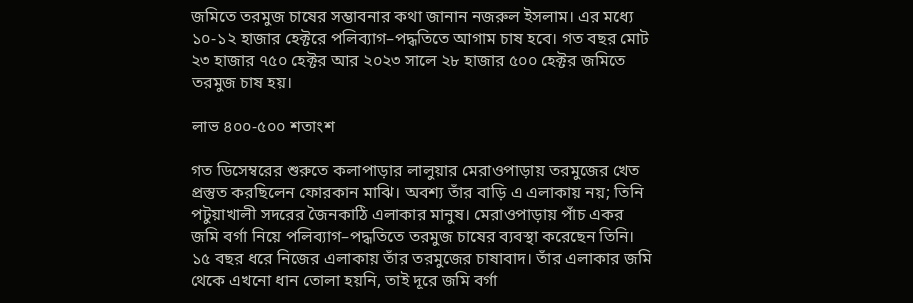জমিতে তরমুজ চাষের সম্ভাবনার কথা জানান নজরুল ইসলাম। এর মধ্যে ১০-১২ হাজার হেক্টরে পলিব্যাগ–পদ্ধতিতে আগাম চাষ হবে। গত বছর মোট ২৩ হাজার ৭৫০ হেক্টর আর ২০২৩ সালে ২৮ হাজার ৫০০ হেক্টর জমিতে তরমুজ চাষ হয়।

লাভ ৪০০-৫০০ শতাংশ

গত ডিসেম্বরের শুরুতে কলাপাড়ার লালুয়ার মেরাওপাড়ায় তরমুজের খেত প্রস্তুত করছিলেন ফোরকান মাঝি। অবশ্য তাঁর বাড়ি এ এলাকায় নয়; তিনি পটুয়াখালী সদরের জৈনকাঠি এলাকার মানুষ। মেরাওপাড়ায় পাঁচ একর জমি বর্গা নিয়ে পলিব্যাগ–পদ্ধতিতে তরমুজ চাষের ব্যবস্থা করেছেন তিনি। ১৫ বছর ধরে নিজের এলাকায় তাঁর তরমুজের চাষাবাদ। তাঁর এলাকার জমি থেকে এখনো ধান তোলা হয়নি, তাই দূরে জমি বর্গা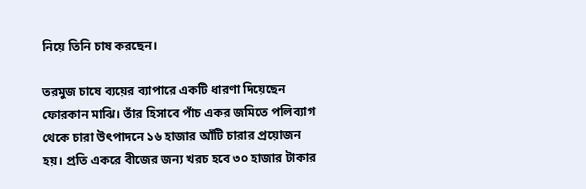নিয়ে তিনি চাষ করছেন।

তরমুজ চাষে ব্যয়ের ব্যাপারে একটি ধারণা দিয়েছেন ফোরকান মাঝি। তাঁর হিসাবে পাঁচ একর জমিতে পলিব্যাগ থেকে চারা উৎপাদনে ১৬ হাজার আঁটি চারার প্রয়োজন হয়। প্রতি একরে বীজের জন্য খরচ হবে ৩০ হাজার টাকার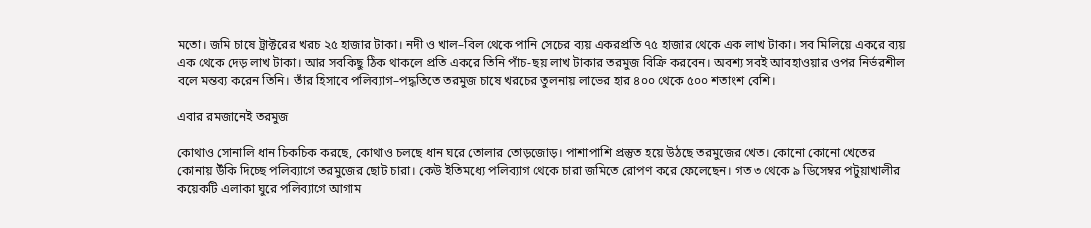মতো। জমি চাষে ট্রাক্টরের খরচ ২৫ হাজার টাকা। নদী ও খাল–বিল থেকে পানি সেচের ব্যয় একরপ্রতি ৭৫ হাজার থেকে এক লাখ টাকা। সব মিলিয়ে একরে ব্যয় এক থেকে দেড় লাখ টাকা। আর সবকিছু ঠিক থাকলে প্রতি একরে তিনি পাঁচ-ছয় লাখ টাকার তরমুজ বিক্রি করবেন। অবশ্য সবই আবহাওয়ার ওপর নির্ভরশীল বলে মন্তব্য করেন তিনি। তাঁর হিসাবে পলিব্যাগ–পদ্ধতিতে তরমুজ চাষে খরচের তুলনায় লাভের হার ৪০০ থেকে ৫০০ শতাংশ বেশি।

এবার রমজানেই তরমুজ

কোথাও সোনালি ধান চিকচিক করছে, কোথাও চলছে ধান ঘরে তোলার তোড়জোড়। পাশাপাশি প্রস্তুত হয়ে উঠছে তরমুজের খেত। কোনো কোনো খেতের কোনায় উঁকি দিচ্ছে পলিব্যাগে তরমুজের ছোট চারা। কেউ ইতিমধ্যে পলিব্যাগ থেকে চারা জমিতে রোপণ করে ফেলেছেন। গত ৩ থেকে ৯ ডিসেম্বর পটুয়াখালীর কয়েকটি এলাকা ঘুরে পলিব্যাগে আগাম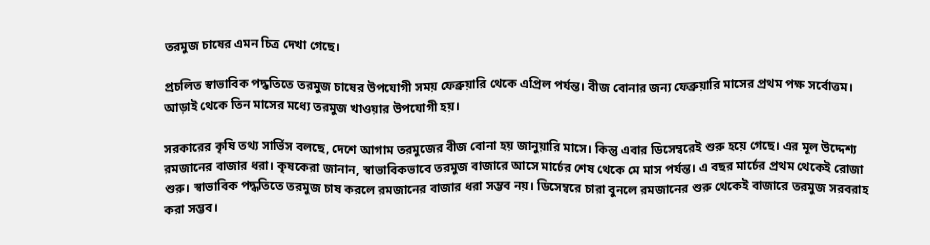তরমুজ চাষের এমন চিত্র দেখা গেছে।

প্রচলিত স্বাভাবিক পদ্ধতিতে তরমুজ চাষের উপযোগী সময় ফেব্রুয়ারি থেকে এপ্রিল পর্যন্ত। বীজ বোনার জন্য ফেব্রুয়ারি মাসের প্রথম পক্ষ সর্বোত্তম। আড়াই থেকে তিন মাসের মধ্যে তরমুজ খাওয়ার উপযোগী হয়।

সরকারের কৃষি তথ্য সার্ভিস বলছে, দেশে আগাম তরমুজের বীজ বোনা হয় জানুয়ারি মাসে। কিন্তু এবার ডিসেম্বরেই শুরু হয়ে গেছে। এর মূল উদ্দেশ্য রমজানের বাজার ধরা। কৃষকেরা জানান, স্বাভাবিকভাবে তরমুজ বাজারে আসে মার্চের শেষ থেকে মে মাস পর্যন্ত। এ বছর মার্চের প্রথম থেকেই রোজা শুরু। স্বাভাবিক পদ্ধতিতে তরমুজ চাষ করলে রমজানের বাজার ধরা সম্ভব নয়। ডিসেম্বরে চারা বুনলে রমজানের শুরু থেকেই বাজারে তরমুজ সরবরাহ করা সম্ভব।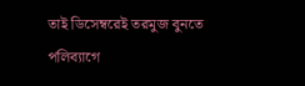তাই ডিসেম্বরেই তরমুজ বুনতে পলিব্যাগে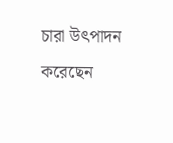চারা উৎপাদন করেছেন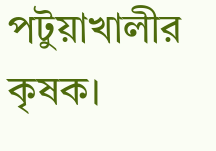পটুয়াখালীর কৃষক।